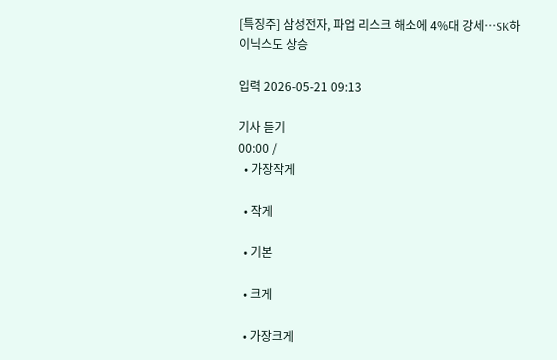[특징주] 삼성전자, 파업 리스크 해소에 4%대 강세…SK하이닉스도 상승

입력 2026-05-21 09:13

기사 듣기
00:00 /
  • 가장작게

  • 작게

  • 기본

  • 크게

  • 가장크게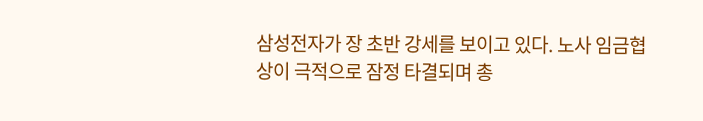삼성전자가 장 초반 강세를 보이고 있다. 노사 임금협상이 극적으로 잠정 타결되며 총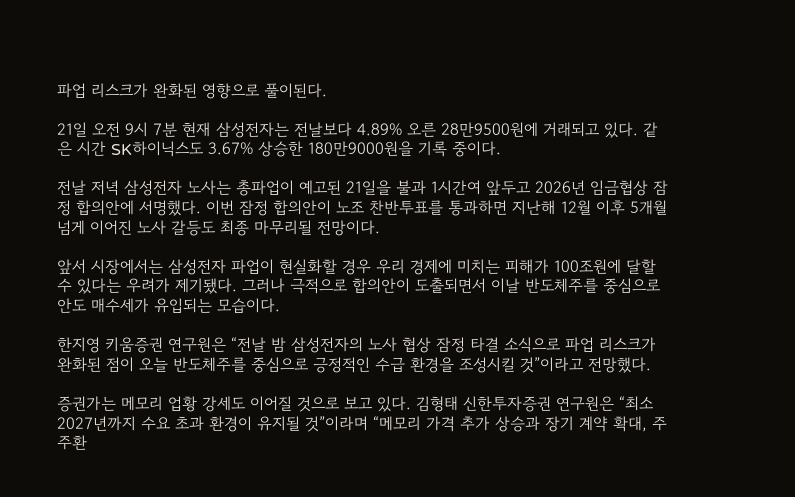파업 리스크가 완화된 영향으로 풀이된다.

21일 오전 9시 7분 현재 삼성전자는 전날보다 4.89% 오른 28만9500원에 거래되고 있다. 같은 시간 SK하이닉스도 3.67% 상승한 180만9000원을 기록 중이다.

전날 저녁 삼성전자 노사는 총파업이 예고된 21일을 불과 1시간여 앞두고 2026년 임금협상 잠정 합의안에 서명했다. 이번 잠정 합의안이 노조 찬반투표를 통과하면 지난해 12월 이후 5개월 넘게 이어진 노사 갈등도 최종 마무리될 전망이다.

앞서 시장에서는 삼성전자 파업이 현실화할 경우 우리 경제에 미치는 피해가 100조원에 달할 수 있다는 우려가 제기됐다. 그러나 극적으로 합의안이 도출되면서 이날 반도체주를 중심으로 안도 매수세가 유입되는 모습이다.

한지영 키움증권 연구원은 “전날 밤 삼성전자의 노사 협상 잠정 타결 소식으로 파업 리스크가 완화된 점이 오늘 반도체주를 중심으로 긍정적인 수급 환경을 조성시킬 것”이라고 전망했다.

증권가는 메모리 업황 강세도 이어질 것으로 보고 있다. 김형태 신한투자증권 연구원은 “최소 2027년까지 수요 초과 환경이 유지될 것”이라며 “메모리 가격 추가 상승과 장기 계약 확대, 주주환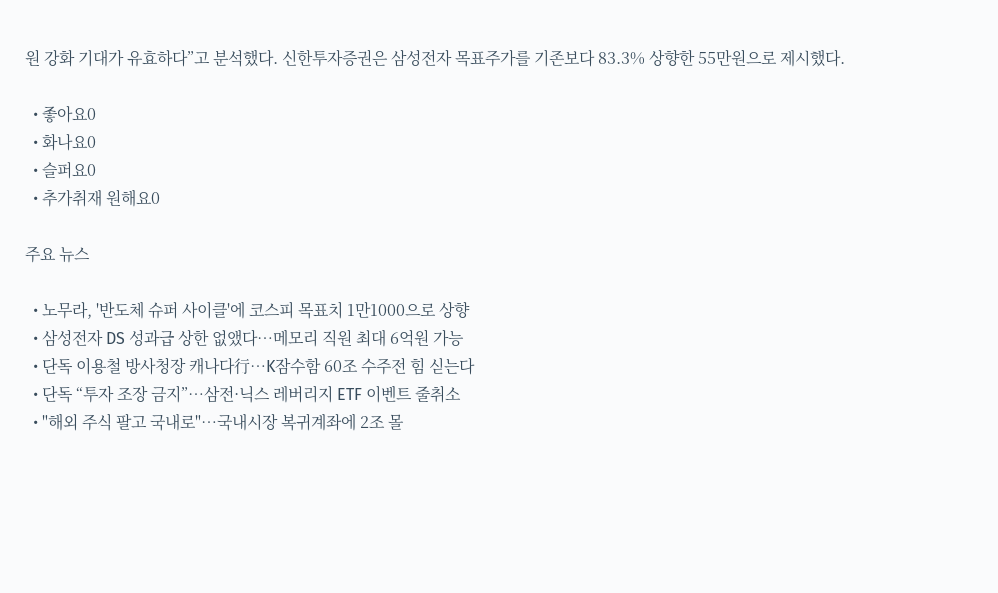원 강화 기대가 유효하다”고 분석했다. 신한투자증권은 삼성전자 목표주가를 기존보다 83.3% 상향한 55만원으로 제시했다.

  • 좋아요0
  • 화나요0
  • 슬퍼요0
  • 추가취재 원해요0

주요 뉴스

  • 노무라, '반도체 슈퍼 사이클'에 코스피 목표치 1만1000으로 상향
  • 삼성전자 DS 성과급 상한 없앴다…메모리 직원 최대 6억원 가능
  • 단독 이용철 방사청장 캐나다行…K잠수함 60조 수주전 힘 싣는다
  • 단독 “투자 조장 금지”…삼전·닉스 레버리지 ETF 이벤트 줄취소
  • "해외 주식 팔고 국내로"…국내시장 복귀계좌에 2조 몰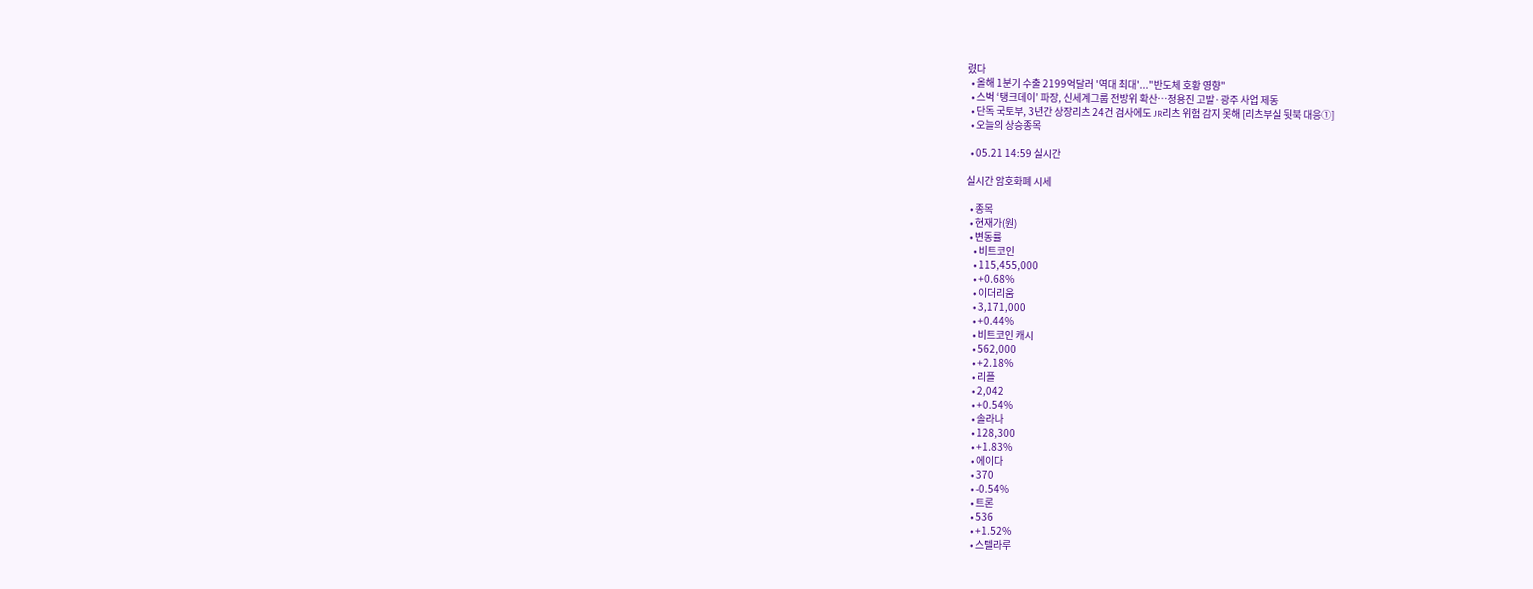렸다
  • 올해 1분기 수출 2199억달러 '역대 최대'..."반도체 호황 영향"
  • 스벅 ‘탱크데이’ 파장, 신세계그룹 전방위 확산…정용진 고발·광주 사업 제동
  • 단독 국토부, 3년간 상장리츠 24건 검사에도 JR리츠 위험 감지 못해 [리츠부실 뒷북 대응①]
  • 오늘의 상승종목

  • 05.21 14:59 실시간

실시간 암호화폐 시세

  • 종목
  • 현재가(원)
  • 변동률
    • 비트코인
    • 115,455,000
    • +0.68%
    • 이더리움
    • 3,171,000
    • +0.44%
    • 비트코인 캐시
    • 562,000
    • +2.18%
    • 리플
    • 2,042
    • +0.54%
    • 솔라나
    • 128,300
    • +1.83%
    • 에이다
    • 370
    • -0.54%
    • 트론
    • 536
    • +1.52%
    • 스텔라루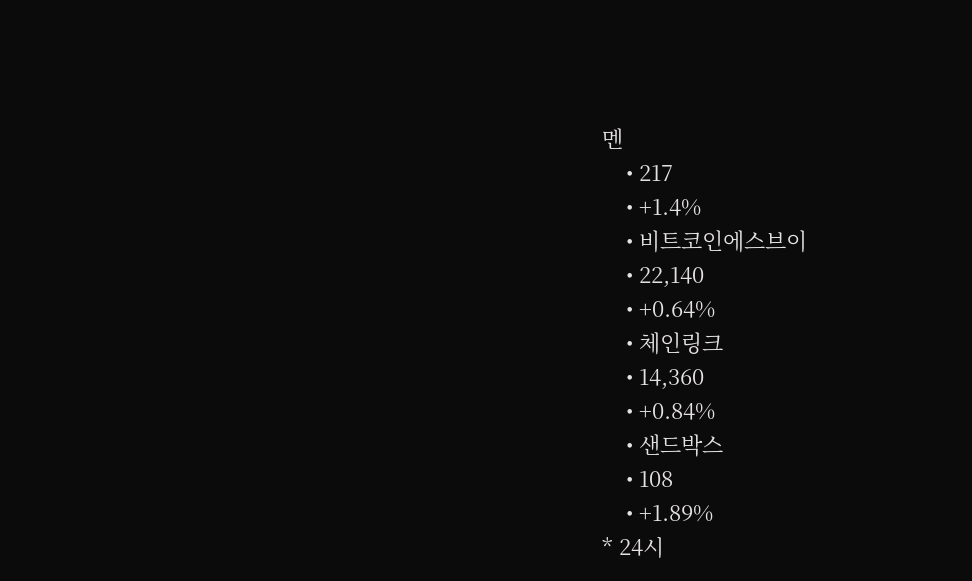멘
    • 217
    • +1.4%
    • 비트코인에스브이
    • 22,140
    • +0.64%
    • 체인링크
    • 14,360
    • +0.84%
    • 샌드박스
    • 108
    • +1.89%
* 24시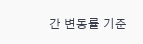간 변동률 기준